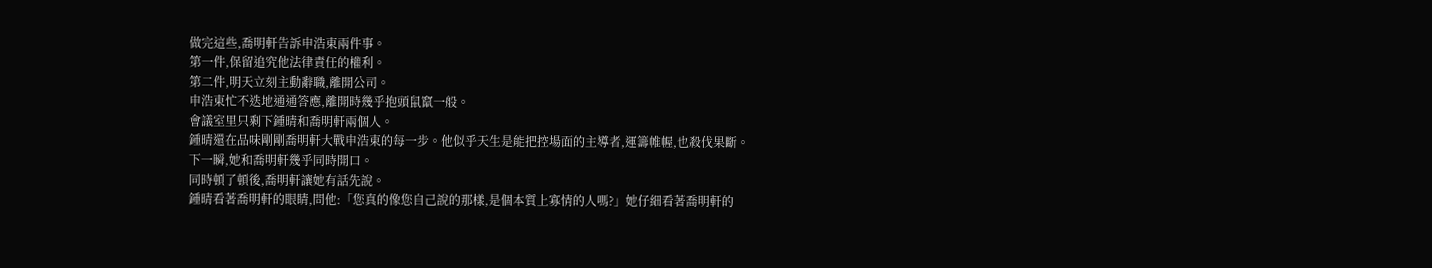做完這些,喬明軒告訴申浩東兩件事。
第一件,保留追究他法律責任的權利。
第二件,明天立刻主動辭職,離開公司。
申浩東忙不迭地通通答應,離開時幾乎抱頭鼠竄一般。
會議室里只剩下鍾晴和喬明軒兩個人。
鍾晴還在品味剛剛喬明軒大戰申浩東的每一步。他似乎天生是能把控場面的主導者,運籌帷幄,也殺伐果斷。
下一瞬,她和喬明軒幾乎同時開口。
同時頓了頓後,喬明軒讓她有話先說。
鍾晴看著喬明軒的眼睛,問他:「您真的像您自己說的那樣,是個本質上寡情的人嗎?」她仔細看著喬明軒的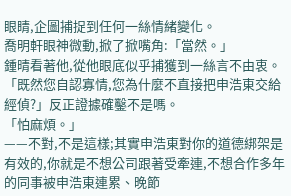眼睛,企圖捕捉到任何一絲情緒變化。
喬明軒眼神微動,掀了掀嘴角:「當然。」
鍾晴看著他,從他眼底似乎捕獲到一絲言不由衷。
「既然您自認寡情,您為什麼不直接把申浩東交給經偵?」反正證據確鑿不是嗎。
「怕麻煩。」
——不對,不是這樣;其實申浩東對你的道德綁架是有效的,你就是不想公司跟著受牽連,不想合作多年的同事被申浩東連累、晚節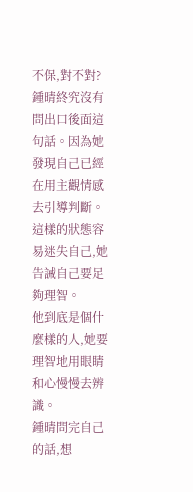不保,對不對?
鍾晴終究沒有問出口後面這句話。因為她發現自己已經在用主觀情感去引導判斷。
這樣的狀態容易迷失自己,她告誡自己要足夠理智。
他到底是個什麼樣的人,她要理智地用眼睛和心慢慢去辨識。
鍾晴問完自己的話,想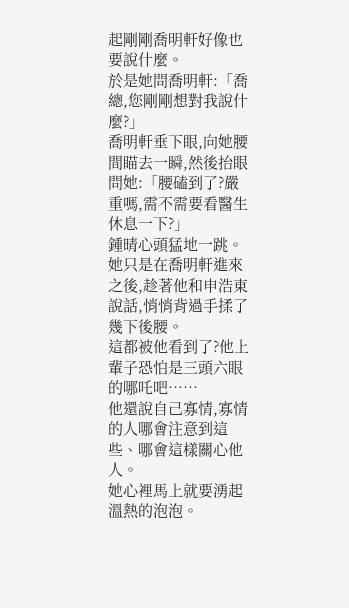起剛剛喬明軒好像也要說什麼。
於是她問喬明軒:「喬總,您剛剛想對我說什麼?」
喬明軒垂下眼,向她腰間瞄去一瞬,然後抬眼問她:「腰磕到了?嚴重嗎,需不需要看醫生休息一下?」
鍾晴心頭猛地一跳。
她只是在喬明軒進來之後,趁著他和申浩東說話,悄悄背過手揉了幾下後腰。
這都被他看到了?他上輩子恐怕是三頭六眼的哪吒吧……
他還說自己寡情,寡情的人哪會注意到這些、哪會這樣關心他人。
她心裡馬上就要湧起溫熱的泡泡。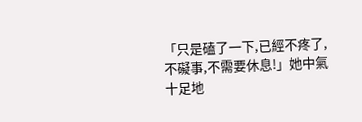「只是磕了一下,已經不疼了,不礙事,不需要休息!」她中氣十足地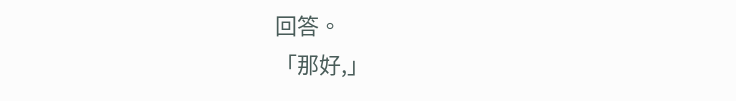回答。
「那好,」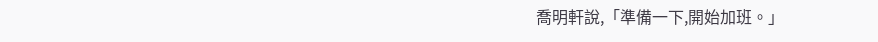喬明軒說,「準備一下,開始加班。」